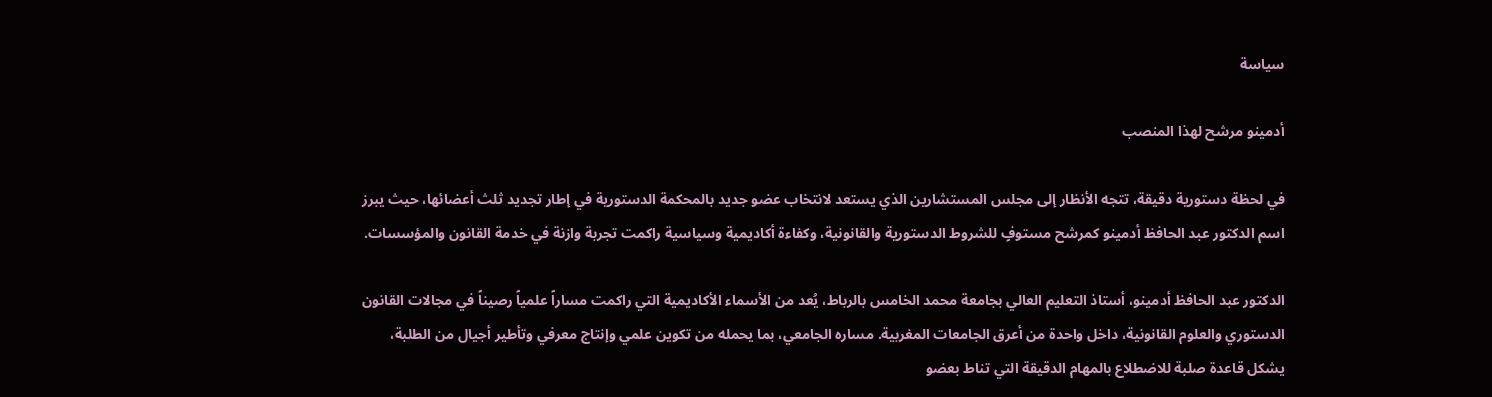سياسة

أدمينو مرشح لهذا المنصب

في لحظة دستورية دقيقة، تتجه الأنظار إلى مجلس المستشارين الذي يستعد لانتخاب عضو جديد بالمحكمة الدستورية في إطار تجديد ثلث أعضائها، حيث يبرز اسم الدكتور عبد الحافظ أدمينو كمرشح مستوفٍ للشروط الدستورية والقانونية، وكفاءة أكاديمية وسياسية راكمت تجربة وازنة في خدمة القانون والمؤسسات.

الدكتور عبد الحافظ أدمينو، أستاذ التعليم العالي بجامعة محمد الخامس بالرباط، يُعد من الأسماء الأكاديمية التي راكمت مساراً علمياً رصيناً في مجالات القانون الدستوري والعلوم القانونية، داخل واحدة من أعرق الجامعات المغربية. مساره الجامعي، بما يحمله من تكوين علمي وإنتاج معرفي وتأطير أجيال من الطلبة، يشكل قاعدة صلبة للاضطلاع بالمهام الدقيقة التي تناط بعضو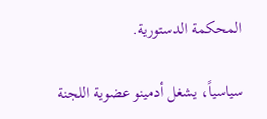المحكمة الدستورية.

سياسياً، يشغل أدمينو عضوية اللجنة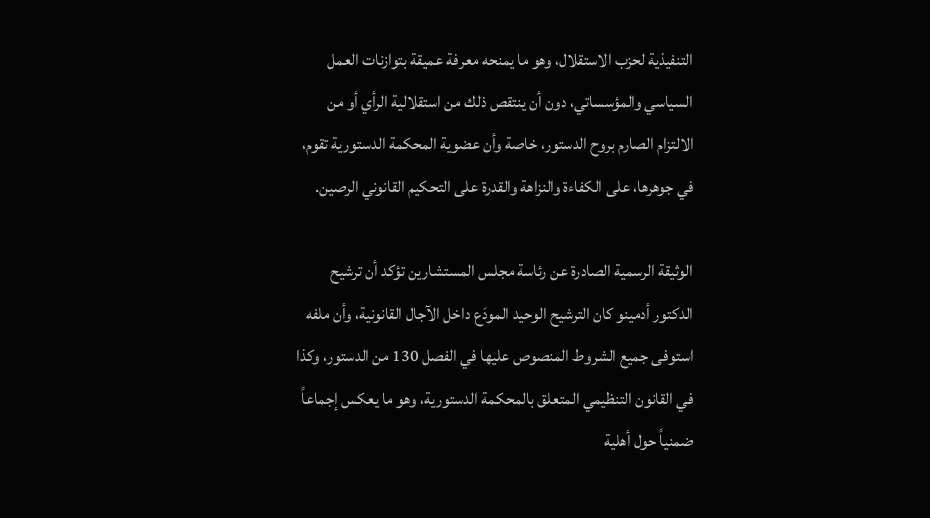التنفيذية لحزب الاستقلال، وهو ما يمنحه معرفة عميقة بتوازنات العمل السياسي والمؤسساتي، دون أن ينتقص ذلك من استقلالية الرأي أو من الالتزام الصارم بروح الدستور، خاصة وأن عضوية المحكمة الدستورية تقوم، في جوهرها، على الكفاءة والنزاهة والقدرة على التحكيم القانوني الرصين.

الوثيقة الرسمية الصادرة عن رئاسة مجلس المستشارين تؤكد أن ترشيح الدكتور أدمينو كان الترشيح الوحيد المودَع داخل الآجال القانونية، وأن ملفه استوفى جميع الشروط المنصوص عليها في الفصل 130 من الدستور، وكذا في القانون التنظيمي المتعلق بالمحكمة الدستورية، وهو ما يعكس إجماعاً ضمنياً حول أهلية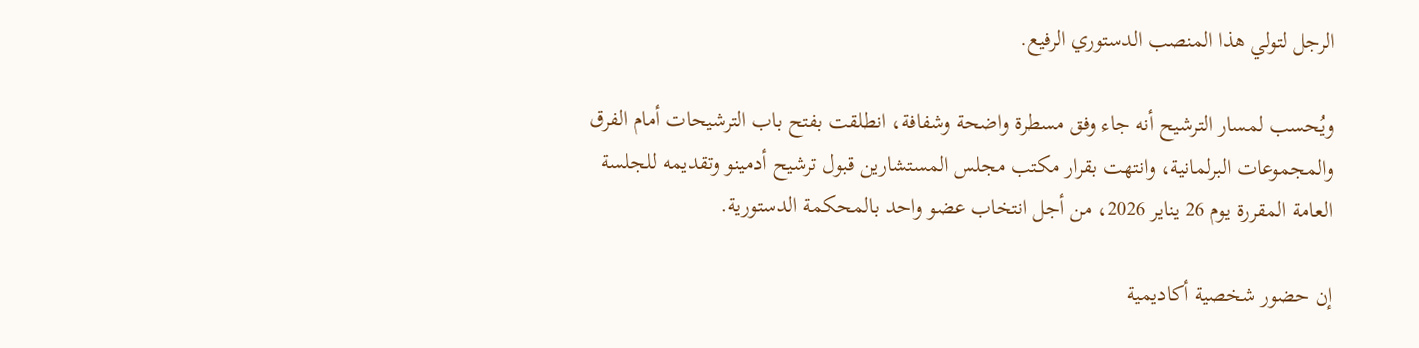الرجل لتولي هذا المنصب الدستوري الرفيع.

ويُحسب لمسار الترشيح أنه جاء وفق مسطرة واضحة وشفافة، انطلقت بفتح باب الترشيحات أمام الفرق والمجموعات البرلمانية، وانتهت بقرار مكتب مجلس المستشارين قبول ترشيح أدمينو وتقديمه للجلسة العامة المقررة يوم 26 يناير 2026، من أجل انتخاب عضو واحد بالمحكمة الدستورية.

إن حضور شخصية أكاديمية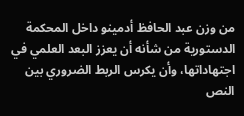من وزن عبد الحافظ أدمينو داخل المحكمة الدستورية من شأنه أن يعزز البعد العلمي في اجتهاداتها، وأن يكرس الربط الضروري بين النص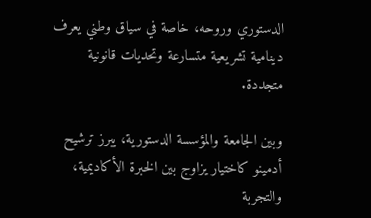الدستوري وروحه، خاصة في سياق وطني يعرف دينامية تشريعية متسارعة وتحديات قانونية متجددة.

وبين الجامعة والمؤسسة الدستورية، يبرز ترشيح أدمينو كاختيار يزاوج بين الخبرة الأكاديمية، والتجربة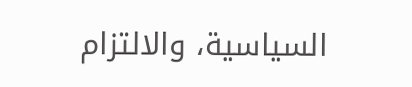السياسية، والالتزام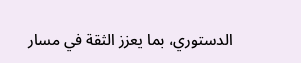الدستوري، بما يعزز الثقة في مسار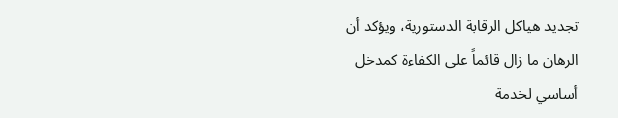تجديد هياكل الرقابة الدستورية، ويؤكد أن الرهان ما زال قائماً على الكفاءة كمدخل أساسي لخدمة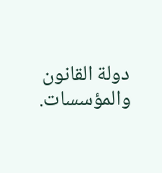دولة القانون والمؤسسات.